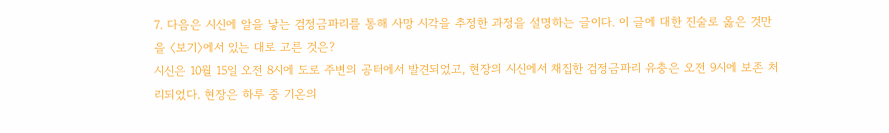7. 다음은 시신에 알을 낳는 검정금파리를 통해 사망 시각을 추정한 과정을 설명하는 글이다. 이 글에 대한 진술로 옳은 것만을 〈보기〉에서 있는 대로 고른 것은?
시신은 10월 15일 오전 8시에 도로 주변의 공터에서 발견되었고, 현장의 시신에서 채집한 검정금파리 유충은 오전 9시에 보존 처리되었다. 현장은 하루 중 기온의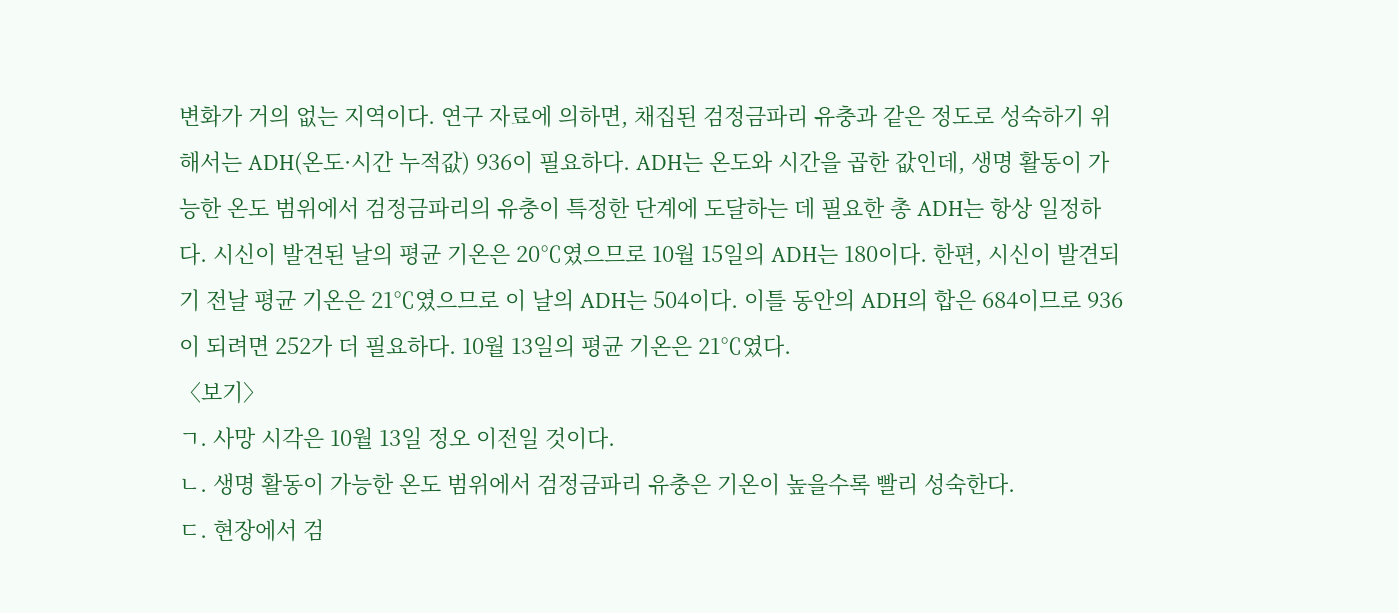변화가 거의 없는 지역이다. 연구 자료에 의하면, 채집된 검정금파리 유충과 같은 정도로 성숙하기 위해서는 ADH(온도·시간 누적값) 936이 필요하다. ADH는 온도와 시간을 곱한 값인데, 생명 활동이 가능한 온도 범위에서 검정금파리의 유충이 특정한 단계에 도달하는 데 필요한 총 ADH는 항상 일정하다. 시신이 발견된 날의 평균 기온은 20℃였으므로 10월 15일의 ADH는 180이다. 한편, 시신이 발견되기 전날 평균 기온은 21℃였으므로 이 날의 ADH는 504이다. 이틀 동안의 ADH의 합은 684이므로 936이 되려면 252가 더 필요하다. 10월 13일의 평균 기온은 21℃였다.
〈보기〉
ㄱ. 사망 시각은 10월 13일 정오 이전일 것이다.
ㄴ. 생명 활동이 가능한 온도 범위에서 검정금파리 유충은 기온이 높을수록 빨리 성숙한다.
ㄷ. 현장에서 검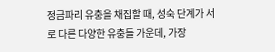정금파리 유충을 채집할 때, 성숙 단계가 서로 다른 다양한 유충들 가운데, 가장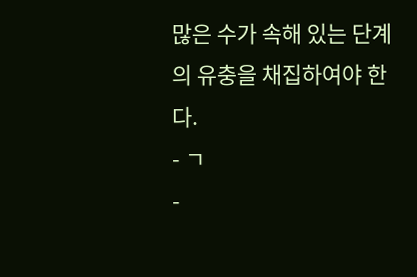많은 수가 속해 있는 단계의 유충을 채집하여야 한다.
- ㄱ
-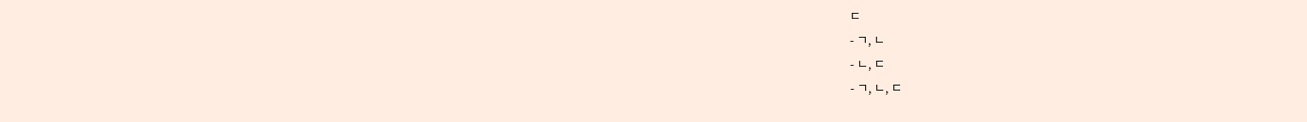ㄷ
- ㄱ, ㄴ
- ㄴ, ㄷ
- ㄱ, ㄴ, ㄷ